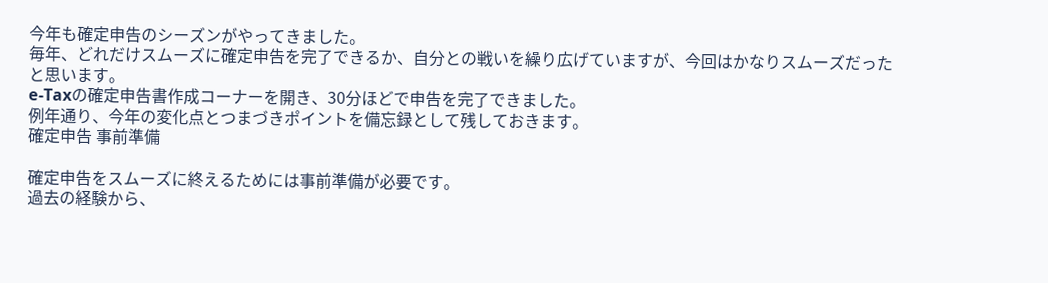今年も確定申告のシーズンがやってきました。
毎年、どれだけスムーズに確定申告を完了できるか、自分との戦いを繰り広げていますが、今回はかなりスムーズだったと思います。
e-Taxの確定申告書作成コーナーを開き、30分ほどで申告を完了できました。
例年通り、今年の変化点とつまづきポイントを備忘録として残しておきます。
確定申告 事前準備

確定申告をスムーズに終えるためには事前準備が必要です。
過去の経験から、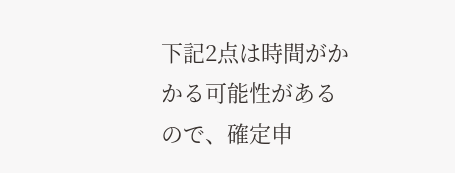下記2点は時間がかかる可能性があるので、確定申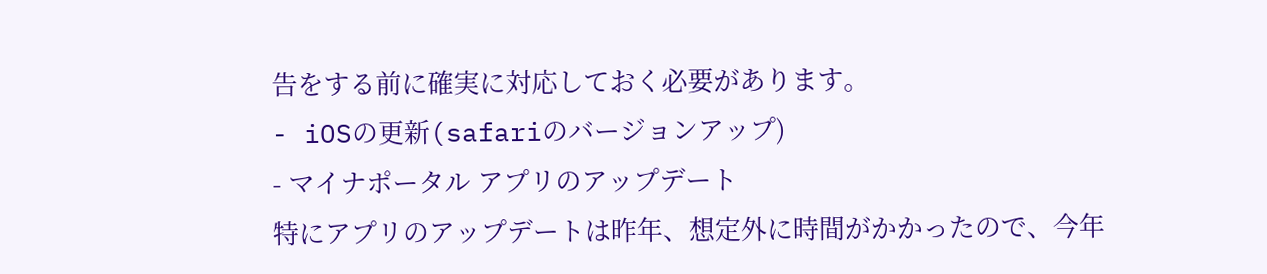告をする前に確実に対応しておく必要があります。
- iOSの更新(safariのバージョンアップ)
- マイナポータル アプリのアップデート
特にアプリのアップデートは昨年、想定外に時間がかかったので、今年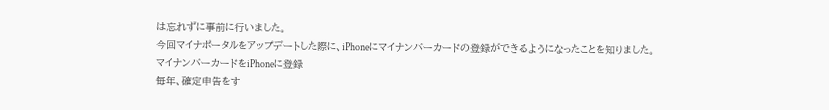は忘れずに事前に行いました。
今回マイナポータルをアップデートした際に、iPhoneにマイナンバーカードの登録ができるようになったことを知りました。
マイナンバーカードをiPhoneに登録
毎年、確定申告をす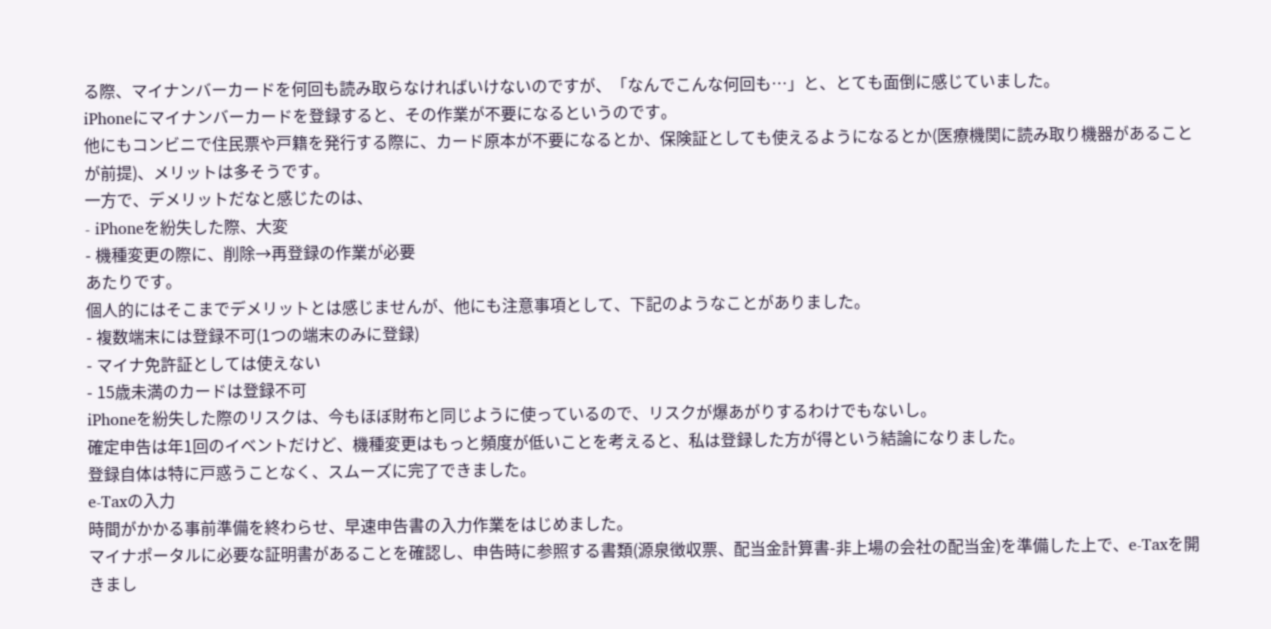る際、マイナンバーカードを何回も読み取らなければいけないのですが、「なんでこんな何回も…」と、とても面倒に感じていました。
iPhoneにマイナンバーカードを登録すると、その作業が不要になるというのです。
他にもコンビニで住民票や戸籍を発行する際に、カード原本が不要になるとか、保険証としても使えるようになるとか(医療機関に読み取り機器があることが前提)、メリットは多そうです。
一方で、デメリットだなと感じたのは、
- iPhoneを紛失した際、大変
- 機種変更の際に、削除→再登録の作業が必要
あたりです。
個人的にはそこまでデメリットとは感じませんが、他にも注意事項として、下記のようなことがありました。
- 複数端末には登録不可(1つの端末のみに登録)
- マイナ免許証としては使えない
- 15歳未満のカードは登録不可
iPhoneを紛失した際のリスクは、今もほぼ財布と同じように使っているので、リスクが爆あがりするわけでもないし。
確定申告は年1回のイベントだけど、機種変更はもっと頻度が低いことを考えると、私は登録した方が得という結論になりました。
登録自体は特に戸惑うことなく、スムーズに完了できました。
e-Taxの入力
時間がかかる事前準備を終わらせ、早速申告書の入力作業をはじめました。
マイナポータルに必要な証明書があることを確認し、申告時に参照する書類(源泉徴収票、配当金計算書-非上場の会社の配当金)を準備した上で、e-Taxを開きまし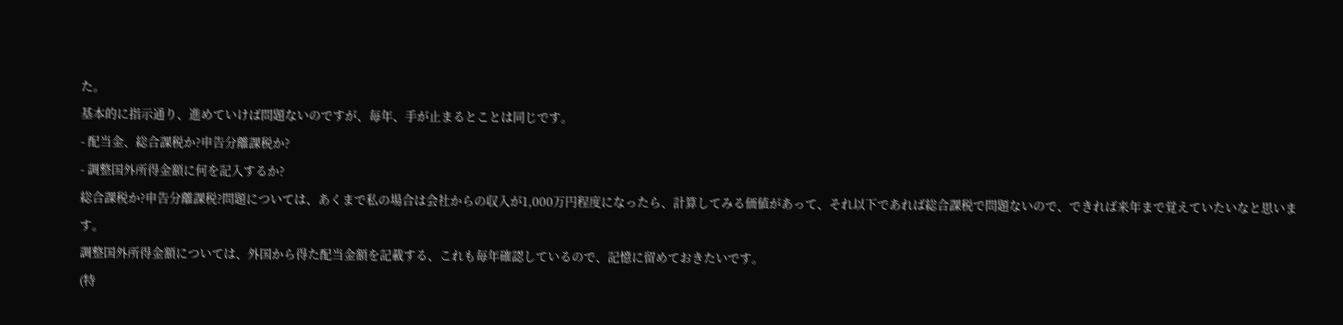た。
基本的に指示通り、進めていけば問題ないのですが、毎年、手が止まるとことは同じです。
- 配当金、総合課税か?申告分離課税か?
- 調整国外所得金額に何を記入するか?
総合課税か?申告分離課税?問題については、あくまで私の場合は会社からの収入が1,000万円程度になったら、計算してみる価値があって、それ以下であれば総合課税で問題ないので、できれば来年まで覚えていたいなと思います。
調整国外所得金額については、外国から得た配当金額を記載する、これも毎年確認しているので、記憶に留めておきたいです。
(特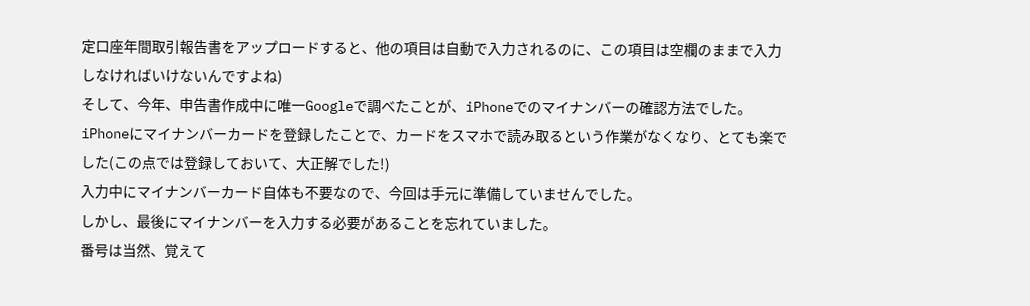定口座年間取引報告書をアップロードすると、他の項目は自動で入力されるのに、この項目は空欄のままで入力しなければいけないんですよね)
そして、今年、申告書作成中に唯一Googleで調べたことが、iPhoneでのマイナンバーの確認方法でした。
iPhoneにマイナンバーカードを登録したことで、カードをスマホで読み取るという作業がなくなり、とても楽でした(この点では登録しておいて、大正解でした!)
入力中にマイナンバーカード自体も不要なので、今回は手元に準備していませんでした。
しかし、最後にマイナンバーを入力する必要があることを忘れていました。
番号は当然、覚えて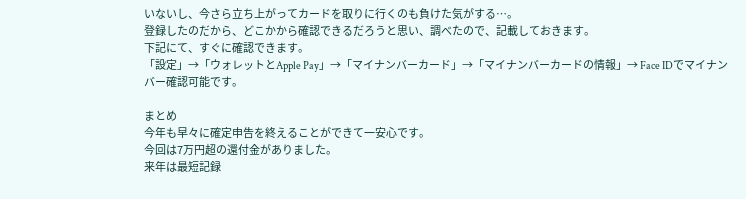いないし、今さら立ち上がってカードを取りに行くのも負けた気がする…。
登録したのだから、どこかから確認できるだろうと思い、調べたので、記載しておきます。
下記にて、すぐに確認できます。
「設定」→「ウォレットとApple Pay」→「マイナンバーカード」→「マイナンバーカードの情報」→ Face IDでマイナンバー確認可能です。

まとめ
今年も早々に確定申告を終えることができて一安心です。
今回は7万円超の還付金がありました。
来年は最短記録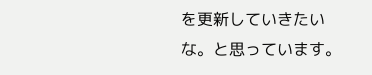を更新していきたいな。と思っています。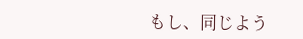もし、同じよう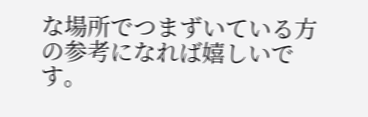な場所でつまずいている方の参考になれば嬉しいです。